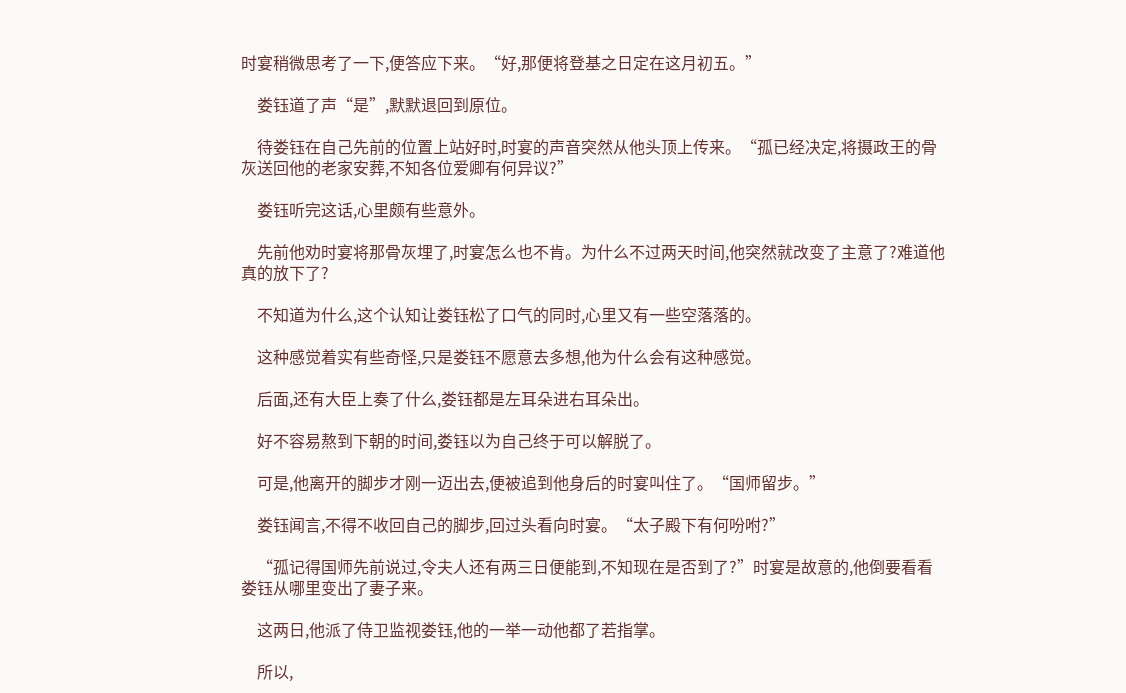时宴稍微思考了一下,便答应下来。“好,那便将登基之日定在这月初五。”

    娄钰道了声“是”,默默退回到原位。

    待娄钰在自己先前的位置上站好时,时宴的声音突然从他头顶上传来。“孤已经决定,将摄政王的骨灰送回他的老家安葬,不知各位爱卿有何异议?”

    娄钰听完这话,心里颇有些意外。

    先前他劝时宴将那骨灰埋了,时宴怎么也不肯。为什么不过两天时间,他突然就改变了主意了?难道他真的放下了?

    不知道为什么,这个认知让娄钰松了口气的同时,心里又有一些空落落的。

    这种感觉着实有些奇怪,只是娄钰不愿意去多想,他为什么会有这种感觉。

    后面,还有大臣上奏了什么,娄钰都是左耳朵进右耳朵出。

    好不容易熬到下朝的时间,娄钰以为自己终于可以解脱了。

    可是,他离开的脚步才刚一迈出去,便被追到他身后的时宴叫住了。“国师留步。”

    娄钰闻言,不得不收回自己的脚步,回过头看向时宴。“太子殿下有何吩咐?”

    “孤记得国师先前说过,令夫人还有两三日便能到,不知现在是否到了?”时宴是故意的,他倒要看看娄钰从哪里变出了妻子来。

    这两日,他派了侍卫监视娄钰,他的一举一动他都了若指掌。

    所以,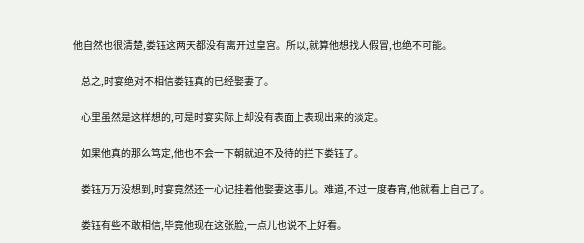他自然也很清楚,娄钰这两天都没有离开过皇宫。所以,就算他想找人假冒,也绝不可能。

    总之,时宴绝对不相信娄钰真的已经娶妻了。

    心里虽然是这样想的,可是时宴实际上却没有表面上表现出来的淡定。

    如果他真的那么笃定,他也不会一下朝就迫不及待的拦下娄钰了。

    娄钰万万没想到,时宴竟然还一心记挂着他娶妻这事儿。难道,不过一度春宵,他就看上自己了。

    娄钰有些不敢相信,毕竟他现在这张脸,一点儿也说不上好看。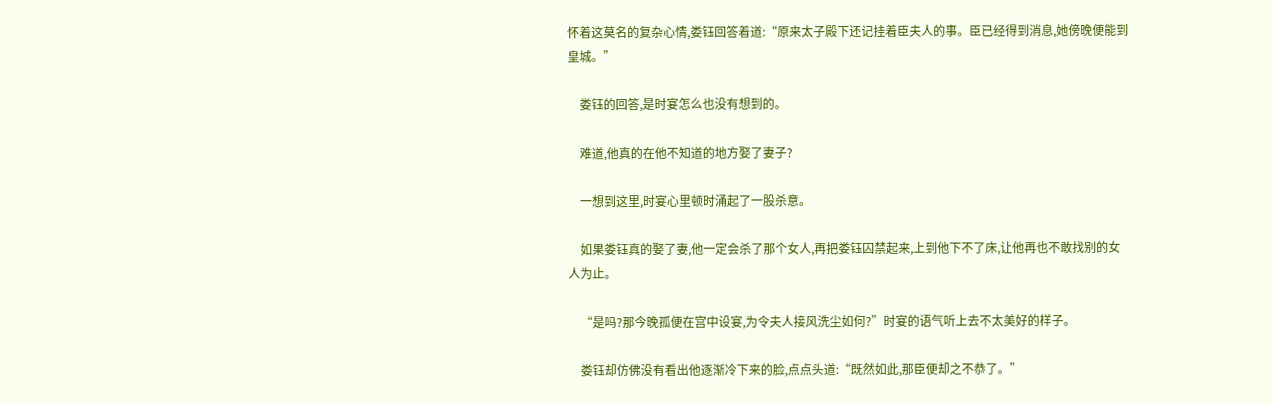怀着这莫名的复杂心情,娄钰回答着道:“原来太子殿下还记挂着臣夫人的事。臣已经得到消息,她傍晚便能到皇城。”

    娄钰的回答,是时宴怎么也没有想到的。

    难道,他真的在他不知道的地方娶了妻子?

    一想到这里,时宴心里顿时涌起了一股杀意。

    如果娄钰真的娶了妻,他一定会杀了那个女人,再把娄钰囚禁起来,上到他下不了床,让他再也不敢找别的女人为止。

    “是吗?那今晚孤便在宫中设宴,为令夫人接风洗尘如何?”时宴的语气听上去不太美好的样子。

    娄钰却仿佛没有看出他逐渐冷下来的脸,点点头道:“既然如此,那臣便却之不恭了。”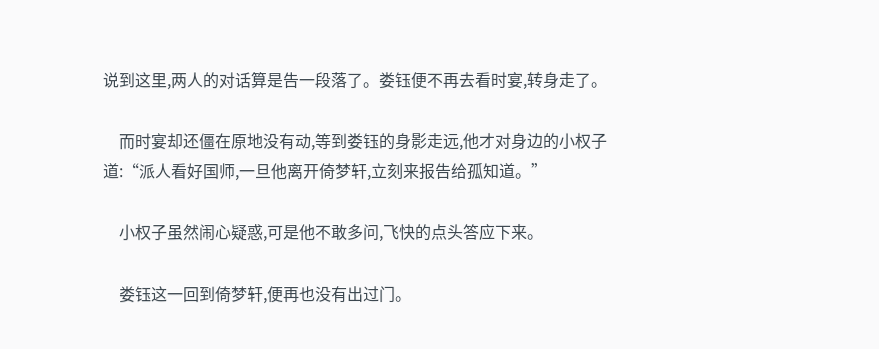说到这里,两人的对话算是告一段落了。娄钰便不再去看时宴,转身走了。

    而时宴却还僵在原地没有动,等到娄钰的身影走远,他才对身边的小权子道:“派人看好国师,一旦他离开倚梦轩,立刻来报告给孤知道。”

    小权子虽然闹心疑惑,可是他不敢多问,飞快的点头答应下来。

    娄钰这一回到倚梦轩,便再也没有出过门。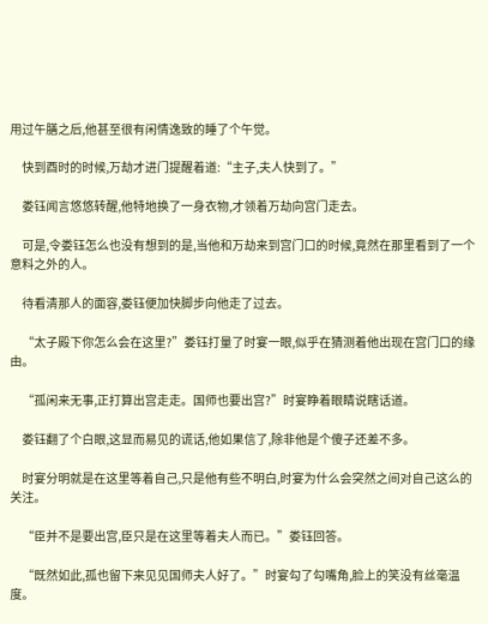用过午膳之后,他甚至很有闲情逸致的睡了个午觉。

    快到酉时的时候,万劫才进门提醒着道:“主子,夫人快到了。”

    娄钰闻言悠悠转醒,他特地换了一身衣物,才领着万劫向宫门走去。

    可是,令娄钰怎么也没有想到的是,当他和万劫来到宫门口的时候,竟然在那里看到了一个意料之外的人。

    待看清那人的面容,娄钰便加快脚步向他走了过去。

    “太子殿下你怎么会在这里?”娄钰打量了时宴一眼,似乎在猜测着他出现在宫门口的缘由。

    “孤闲来无事,正打算出宫走走。国师也要出宫?”时宴睁着眼睛说瞎话道。

    娄钰翻了个白眼,这显而易见的谎话,他如果信了,除非他是个傻子还差不多。

    时宴分明就是在这里等着自己,只是他有些不明白,时宴为什么会突然之间对自己这么的关注。

    “臣并不是要出宫,臣只是在这里等着夫人而已。”娄钰回答。

    “既然如此,孤也留下来见见国师夫人好了。”时宴勾了勾嘴角,脸上的笑没有丝毫温度。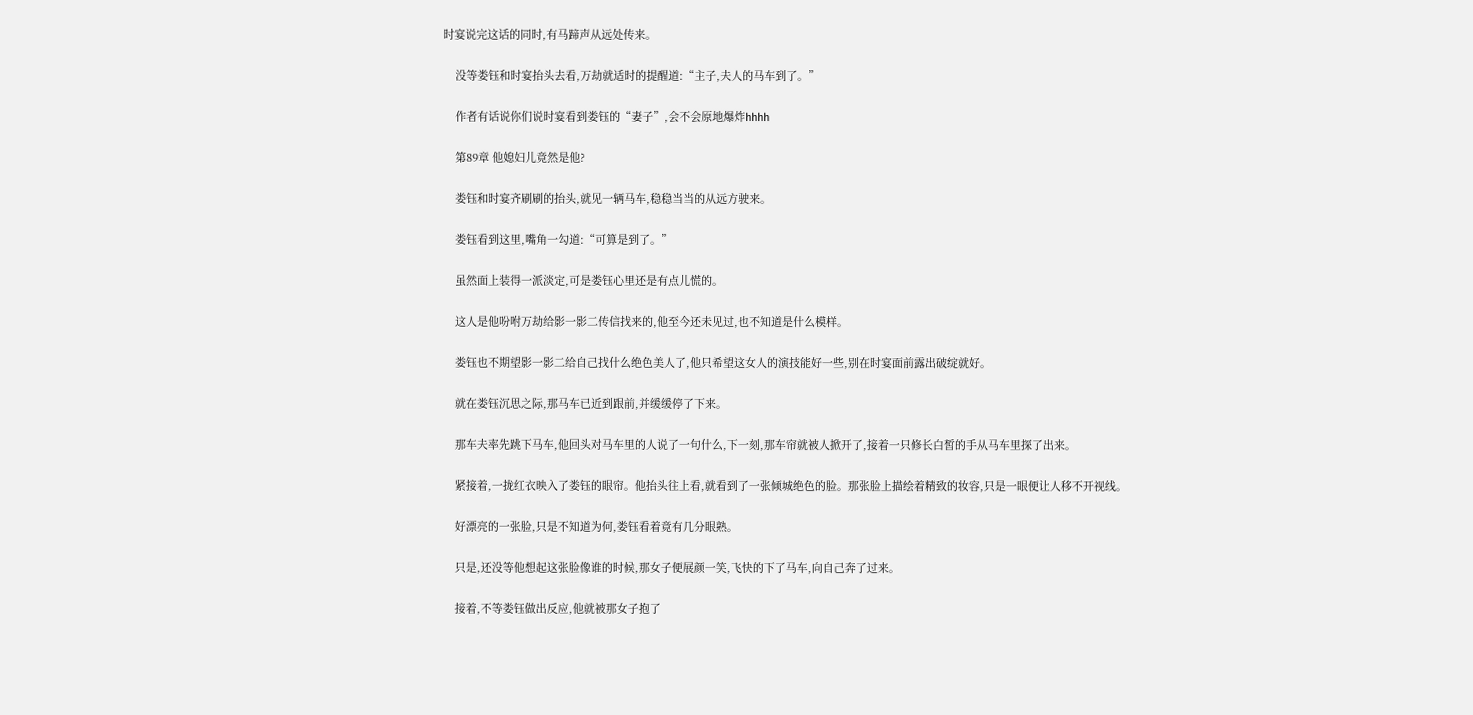时宴说完这话的同时,有马蹄声从远处传来。

    没等娄钰和时宴抬头去看,万劫就适时的提醒道:“主子,夫人的马车到了。”

    作者有话说你们说时宴看到娄钰的“妻子”,会不会原地爆炸hhhh

    第89章 他媳妇儿竟然是他?

    娄钰和时宴齐刷刷的抬头,就见一辆马车,稳稳当当的从远方驶来。

    娄钰看到这里,嘴角一勾道:“可算是到了。”

    虽然面上装得一派淡定,可是娄钰心里还是有点儿慌的。

    这人是他吩咐万劫给影一影二传信找来的,他至今还未见过,也不知道是什么模样。

    娄钰也不期望影一影二给自己找什么绝色美人了,他只希望这女人的演技能好一些,别在时宴面前露出破绽就好。

    就在娄钰沉思之际,那马车已近到跟前,并缓缓停了下来。

    那车夫率先跳下马车,他回头对马车里的人说了一句什么,下一刻,那车帘就被人掀开了,接着一只修长白皙的手从马车里探了出来。

    紧接着,一拢红衣映入了娄钰的眼帘。他抬头往上看,就看到了一张倾城绝色的脸。那张脸上描绘着精致的妆容,只是一眼便让人移不开视线。

    好漂亮的一张脸,只是不知道为何,娄钰看着竟有几分眼熟。

    只是,还没等他想起这张脸像谁的时候,那女子便展颜一笑,飞快的下了马车,向自己奔了过来。

    接着,不等娄钰做出反应,他就被那女子抱了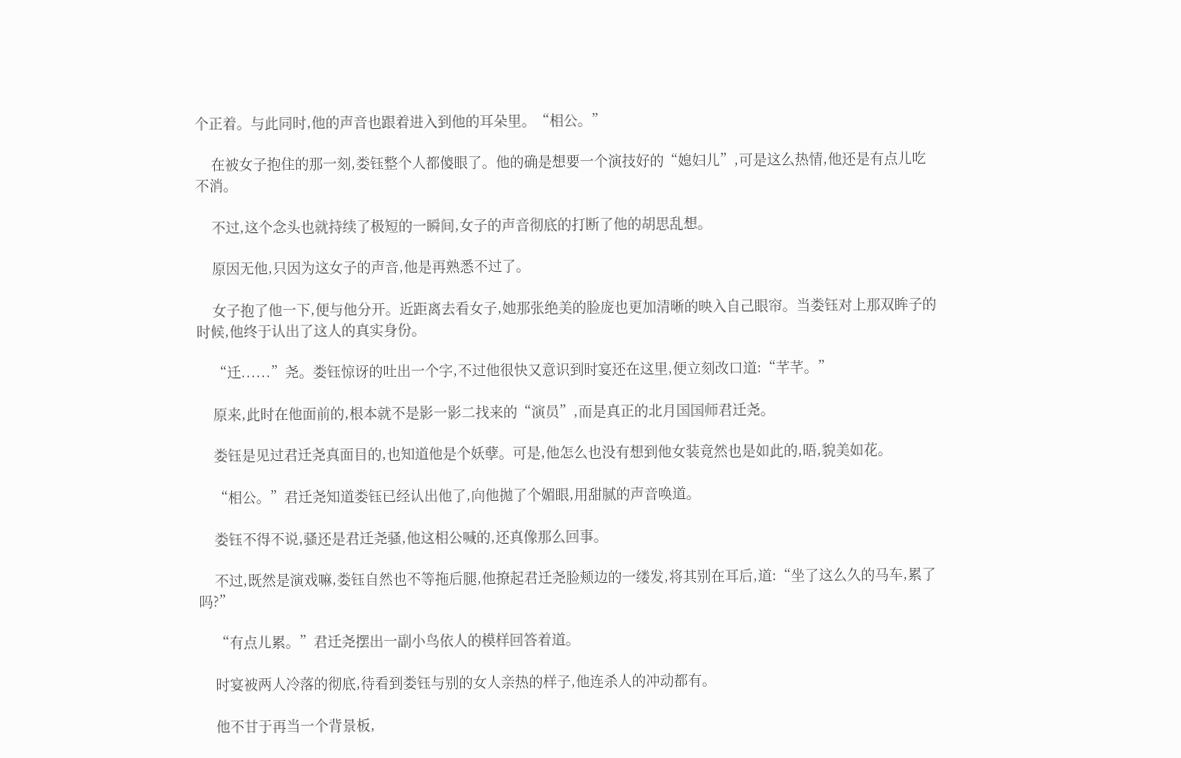个正着。与此同时,他的声音也跟着进入到他的耳朵里。“相公。”

    在被女子抱住的那一刻,娄钰整个人都傻眼了。他的确是想要一个演技好的“媳妇儿”,可是这么热情,他还是有点儿吃不消。

    不过,这个念头也就持续了极短的一瞬间,女子的声音彻底的打断了他的胡思乱想。

    原因无他,只因为这女子的声音,他是再熟悉不过了。

    女子抱了他一下,便与他分开。近距离去看女子,她那张绝美的脸庞也更加清晰的映入自己眼帘。当娄钰对上那双眸子的时候,他终于认出了这人的真实身份。

    “迁......”尧。娄钰惊讶的吐出一个字,不过他很快又意识到时宴还在这里,便立刻改口道:“芊芊。”

    原来,此时在他面前的,根本就不是影一影二找来的“演员”,而是真正的北月国国师君迁尧。

    娄钰是见过君迁尧真面目的,也知道他是个妖孽。可是,他怎么也没有想到他女装竟然也是如此的,晤,貌美如花。

    “相公。”君迁尧知道娄钰已经认出他了,向他拋了个媚眼,用甜腻的声音唤道。

    娄钰不得不说,骚还是君迁尧骚,他这相公喊的,还真像那么回事。

    不过,既然是演戏嘛,娄钰自然也不等拖后腿,他撩起君迁尧脸颊边的一缕发,将其别在耳后,道:“坐了这么久的马车,累了吗?”

    “有点儿累。”君迁尧摆出一副小鸟依人的模样回答着道。

    时宴被两人冷落的彻底,待看到娄钰与别的女人亲热的样子,他连杀人的冲动都有。

    他不甘于再当一个背景板,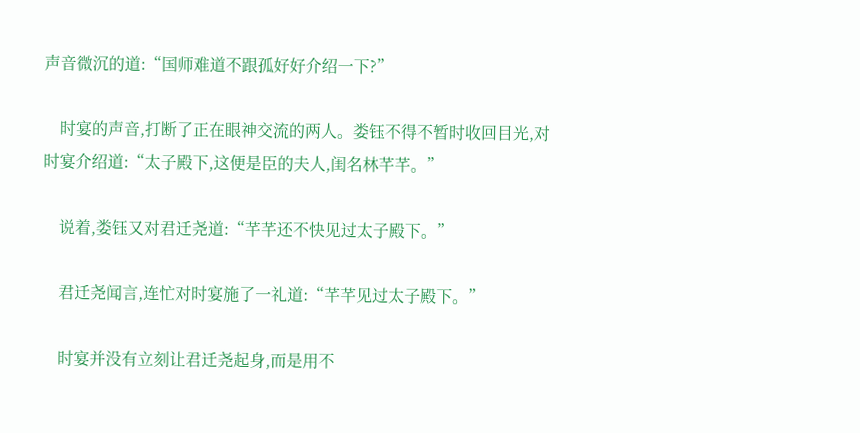声音微沉的道:“国师难道不跟孤好好介绍一下?”

    时宴的声音,打断了正在眼神交流的两人。娄钰不得不暂时收回目光,对时宴介绍道:“太子殿下,这便是臣的夫人,闺名林芊芊。”

    说着,娄钰又对君迁尧道:“芊芊还不快见过太子殿下。”

    君迁尧闻言,连忙对时宴施了一礼道:“芊芊见过太子殿下。”

    时宴并没有立刻让君迁尧起身,而是用不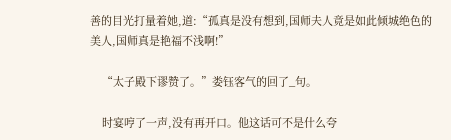善的目光打量着她,道:“孤真是没有想到,国师夫人竟是如此倾城绝色的美人,国师真是艳福不浅啊!”

    “太子殿下谬赞了。”娄钰客气的回了_句。

    时宴哼了一声,没有再开口。他这话可不是什么夸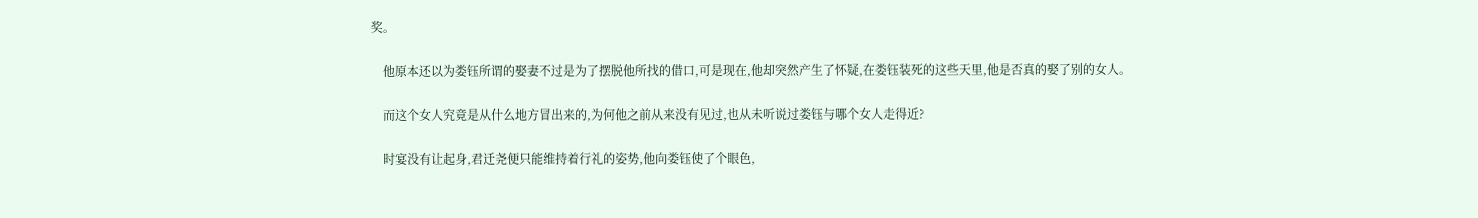奖。

    他原本还以为娄钰所谓的娶妻不过是为了摆脱他所找的借口,可是现在,他却突然产生了怀疑,在娄钰装死的这些天里,他是否真的娶了别的女人。

    而这个女人究竟是从什么地方冒出来的,为何他之前从来没有见过,也从未听说过娄钰与哪个女人走得近?

    时宴没有让起身,君迁尧便只能维持着行礼的姿势,他向娄钰使了个眼色,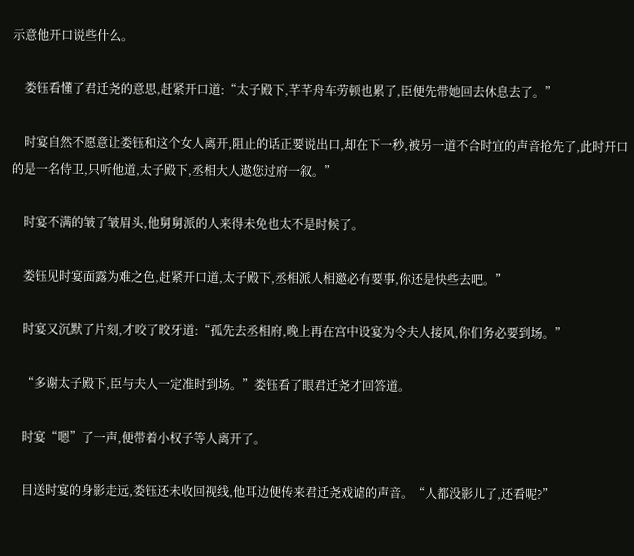示意他开口说些什么。

    娄钰看懂了君迁尧的意思,赶紧开口道:“太子殿下,芊芊舟车劳顿也累了,臣便先带她回去休息去了。”

    时宴自然不愿意让娄钰和这个女人离开,阻止的话正要说出口,却在下一秒,被另一道不合时宜的声音抢先了,此时幵口的是一名侍卫,只听他道,太子殿下,丞相大人遨您过府一叙。”

    时宴不满的皱了皱眉头,他舅舅派的人来得未免也太不是时候了。

    娄钰见时宴面露为难之色,赶紧开口道,太子殿下,丞相派人相邀必有要事,你还是快些去吧。”

    时宴又沉默了片刻,才咬了晈牙道:“孤先去丞相府,晚上再在宫中设宴为令夫人接风,你们务必要到场。”

    “多谢太子殿下,臣与夫人一定准时到场。”娄钰看了眼君迁尧才回答道。

    时宴“嗯”了一声,便带着小权子等人离开了。

    目送时宴的身影走远,娄钰还未收回视线,他耳边便传来君迁尧戏谑的声音。“人都没影儿了,还看呢?”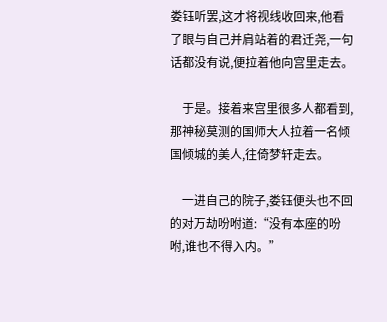娄钰听罢,这才将视线收回来,他看了眼与自己并肩站着的君迁尧,一句话都没有说,便拉着他向宫里走去。

    于是。接着来宫里很多人都看到,那神秘莫测的国师大人拉着一名倾国倾城的美人,往倚梦轩走去。

    一进自己的院子,娄钰便头也不回的对万劫吩咐道:“没有本座的吩咐,谁也不得入内。”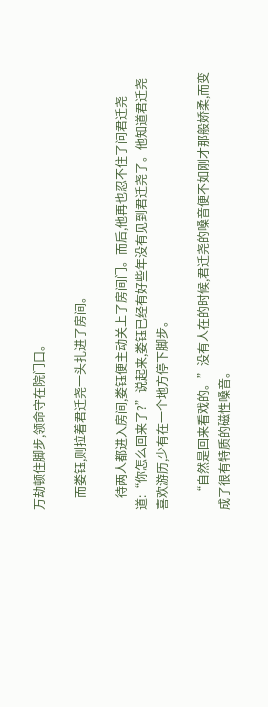万劫顿住脚步,领命守在院门口。

    而娄钰,则拉着君迁尧一头扎进了房间。

    待两人都进入房间,娄钰便主动关上了房间门。而后,他再也忍不住了问君迁尧道:“你怎么回来了?”说起来,娄钰已经有好些年没有见到君迁尧了。他知道君迁尧喜欢游历,少有在一个地方停下脚步。

    “自然是回来看戏的。”没有人在的时候,君迁尧的嗓音便不如刚才那般娇柔,而变成了很有特质的磁性嗓音。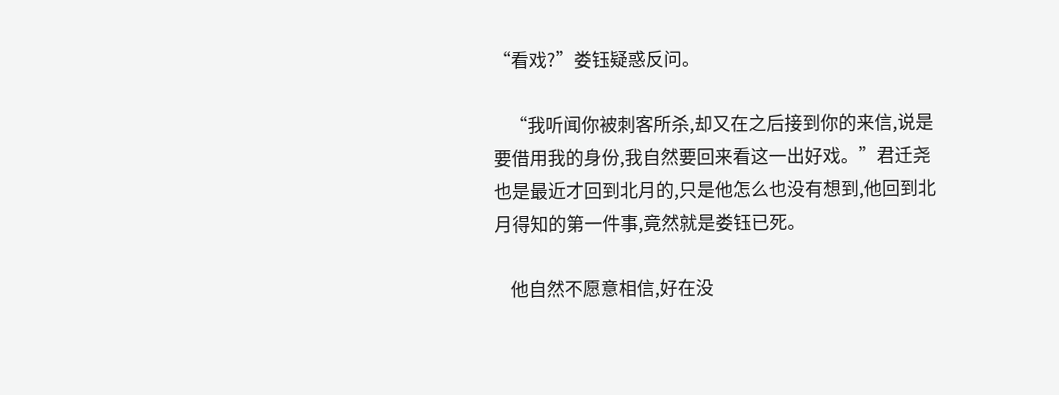“看戏?”娄钰疑惑反问。

    “我听闻你被刺客所杀,却又在之后接到你的来信,说是要借用我的身份,我自然要回来看这一出好戏。”君迁尧也是最近才回到北月的,只是他怎么也没有想到,他回到北月得知的第一件事,竟然就是娄钰已死。

    他自然不愿意相信,好在没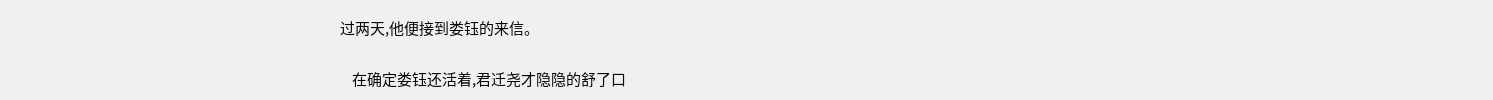过两天,他便接到娄钰的来信。

    在确定娄钰还活着,君迁尧才隐隐的舒了口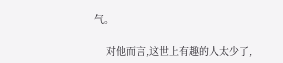气。

    对他而言,这世上有趣的人太少了,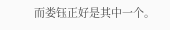而娄钰正好是其中一个。